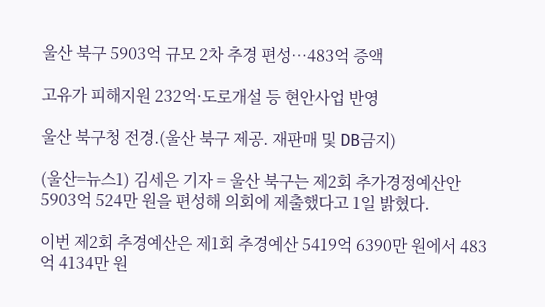울산 북구 5903억 규모 2차 추경 편성…483억 증액

고유가 피해지원 232억·도로개설 등 현안사업 반영

울산 북구청 전경.(울산 북구 제공. 재판매 및 DB금지)

(울산=뉴스1) 김세은 기자 = 울산 북구는 제2회 추가경정예산안 5903억 524만 원을 편성해 의회에 제출했다고 1일 밝혔다.

이번 제2회 추경예산은 제1회 추경예산 5419억 6390만 원에서 483억 4134만 원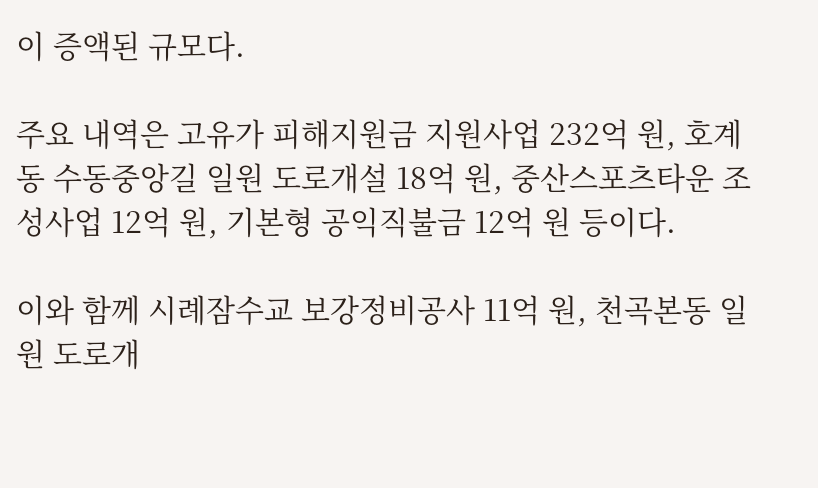이 증액된 규모다.

주요 내역은 고유가 피해지원금 지원사업 232억 원, 호계동 수동중앙길 일원 도로개설 18억 원, 중산스포츠타운 조성사업 12억 원, 기본형 공익직불금 12억 원 등이다.

이와 함께 시례잠수교 보강정비공사 11억 원, 천곡본동 일원 도로개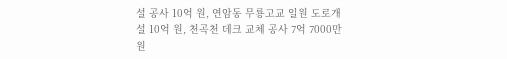설 공사 10억 원, 연암동 무룡고교 일원 도로개설 10억 원, 천곡천 데크 교체 공사 7억 7000만 원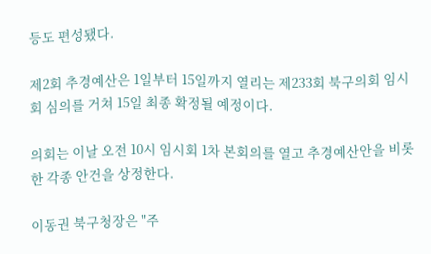등도 편성됐다.

제2회 추경예산은 1일부터 15일까지 열리는 제233회 북구의회 임시회 심의를 거쳐 15일 최종 확정될 예정이다.

의회는 이날 오전 10시 임시회 1차 본회의를 열고 추경예산안을 비롯한 각종 안건을 상정한다.

이동권 북구청장은 "주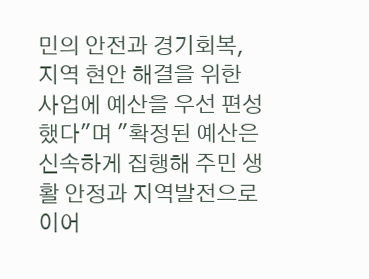민의 안전과 경기회복, 지역 현안 해결을 위한 사업에 예산을 우선 편성했다"며 "확정된 예산은 신속하게 집행해 주민 생활 안정과 지역발전으로 이어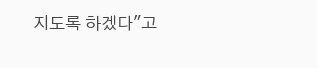지도록 하겠다"고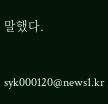말했다.

syk000120@news1.kr